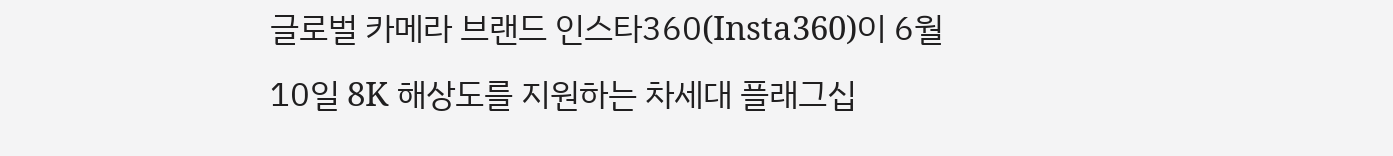글로벌 카메라 브랜드 인스타360(Insta360)이 6월 10일 8K 해상도를 지원하는 차세대 플래그십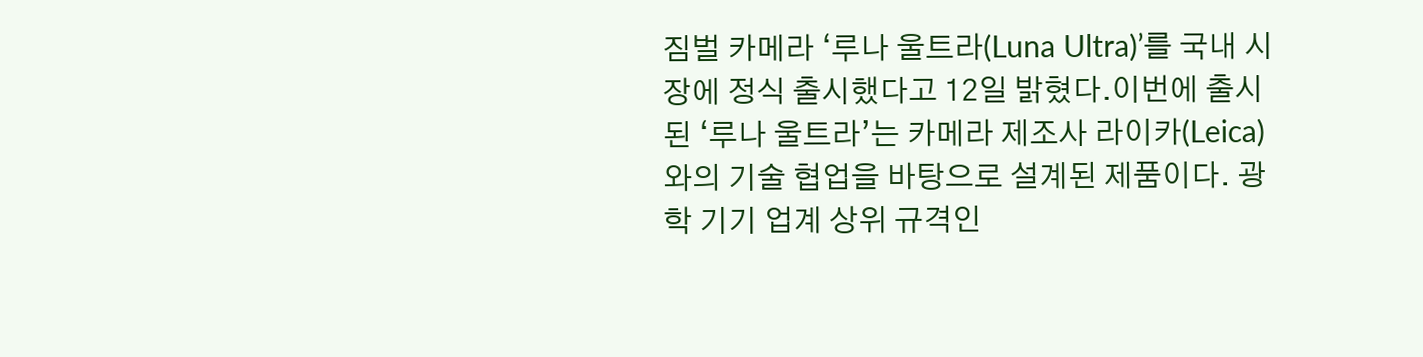짐벌 카메라 ‘루나 울트라(Luna Ultra)’를 국내 시장에 정식 출시했다고 12일 밝혔다.이번에 출시된 ‘루나 울트라’는 카메라 제조사 라이카(Leica)와의 기술 협업을 바탕으로 설계된 제품이다. 광학 기기 업계 상위 규격인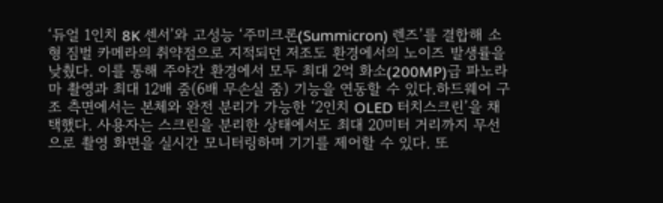‘듀얼 1인치 8K 센서’와 고성능 ‘주미크론(Summicron) 렌즈’를 결합해 소형 짐벌 카메라의 취약점으로 지적되던 저조도 환경에서의 노이즈 발생률을 낮췄다. 이를 통해 주야간 환경에서 모두 최대 2억 화소(200MP)급 파노라마 촬영과 최대 12배 줌(6배 무손실 줌) 기능을 연동할 수 있다.하드웨어 구조 측면에서는 본체와 완전 분리가 가능한 ‘2인치 OLED 터치스크린’을 채택했다. 사용자는 스크린을 분리한 상태에서도 최대 20미터 거리까지 무선으로 촬영 화면을 실시간 모니터링하며 기기를 제어할 수 있다. 또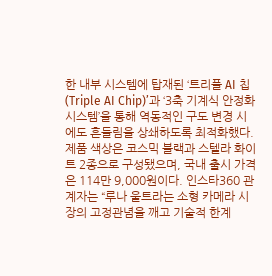한 내부 시스템에 탑재된 ‘트리플 AI 칩(Triple AI Chip)’과 ‘3축 기계식 안정화 시스템’을 통해 역동적인 구도 변경 시에도 흔들림을 상쇄하도록 최적화했다.제품 색상은 코스믹 블랙과 스텔라 화이트 2종으로 구성됐으며, 국내 출시 가격은 114만 9,000원이다. 인스타360 관계자는 “루나 울트라는 소형 카메라 시장의 고정관념을 깨고 기술적 한계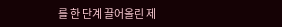를 한 단계 끌어올린 제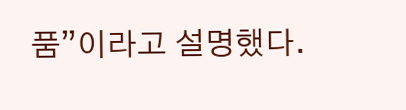품”이라고 설명했다.